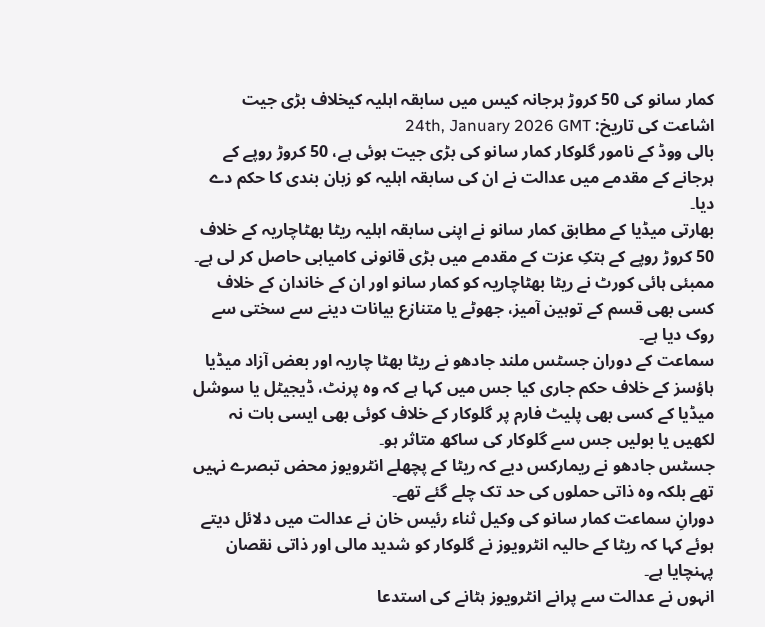کمار سانو کی 50 کروڑ ہرجانہ کیس میں سابقہ اہلیہ کیخلاف بڑی جیت
اشاعت کی تاریخ: 24th, January 2026 GMT
بالی ووڈ کے نامور گلوکار کمار سانو کی بڑی جیت ہوئی ہے، 50 کروڑ روپے کے ہرجانے کے مقدمے میں عدالت نے ان کی سابقہ اہلیہ کو زبان بندی کا حکم دے دیا۔
بھارتی میڈیا کے مطابق کمار سانو نے اپنی سابقہ اہلیہ ریٹا بھٹاچاریہ کے خلاف 50 کروڑ روپے کے ہتکِ عزت کے مقدمے میں بڑی قانونی کامیابی حاصل کر لی ہے۔
ممبئی ہائی کورٹ نے ریٹا بھٹاچاریہ کو کمار سانو اور ان کے خاندان کے خلاف کسی بھی قسم کے توہین آمیز، جھوٹے یا متنازع بیانات دینے سے سختی سے روک دیا ہے۔
سماعت کے دوران جسٹس ملند جادھو نے ریٹا بھٹا چاریہ اور بعض آزاد میڈیا ہاؤسز کے خلاف حکم جاری کیا جس میں کہا ہے کہ وہ پرنٹ، ڈیجیٹل یا سوشل میڈیا کے کسی بھی پلیٹ فارم پر گلوکار کے خلاف کوئی بھی ایسی بات نہ لکھیں یا بولیں جس سے گلوکار کی ساکھ متاثر ہو۔
جسٹس جادھو نے ریمارکس دیے کہ ریٹا کے پچھلے انٹرویوز محض تبصرے نہیں تھے بلکہ وہ ذاتی حملوں کی حد تک چلے گئے تھے۔
دورانِ سماعت کمار سانو کی وکیل ثناء رئیس خان نے عدالت میں دلائل دیتے ہوئے کہا کہ ریٹا کے حالیہ انٹرویوز نے گلوکار کو شدید مالی اور ذاتی نقصان پہنچایا ہے۔
انہوں نے عدالت سے پرانے انٹرویوز ہٹانے کی استدعا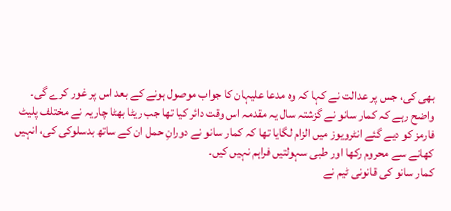بھی کی، جس پر عدالت نے کہا کہ وہ مدعا علیہان کا جواب موصول ہونے کے بعد اس پر غور کرے گی۔
واضح رہے کہ کمار سانو نے گزشتہ سال یہ مقدمہ اس وقت دائر کیا تھا جب ریٹا بھٹا چاریہ نے مختلف پلیٹ فارمز کو دیے گئے انٹرویوز میں الزام لگایا تھا کہ کمار سانو نے دورانِ حمل ان کے ساتھ بدسلوکی کی، انہیں کھانے سے محروم رکھا اور طبی سہولتیں فراہم نہیں کیں۔
کمار سانو کی قانونی ٹیم نے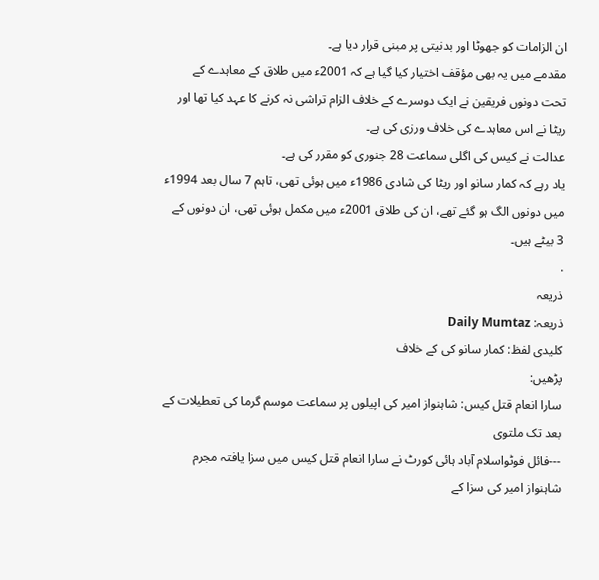ان الزامات کو جھوٹا اور بدنیتی پر مبنی قرار دیا ہے۔
مقدمے میں یہ بھی مؤقف اختیار کیا گیا ہے کہ 2001ء میں طلاق کے معاہدے کے تحت دونوں فریقین نے ایک دوسرے کے خلاف الزام تراشی نہ کرنے کا عہد کیا تھا اور ریٹا نے اس معاہدے کی خلاف ورزی کی ہے۔
عدالت نے کیس کی اگلی سماعت 28 جنوری کو مقرر کی ہے۔
یاد رہے کہ کمار سانو اور ریٹا کی شادی 1986ء میں ہوئی تھی، تاہم 7 سال بعد 1994ء میں دونوں الگ ہو گئے تھے، ان کی طلاق 2001ء میں مکمل ہوئی تھی، ان دونوں کے 3 بیٹے ہیں۔
.
ذریعہ
ذریعہ: Daily Mumtaz
کلیدی لفظ: کمار سانو کی کے خلاف
پڑھیں:
سارا انعام قتل کیس: شاہنواز امیر کی اپیلوں پر سماعت موسم گرما کی تعطیلات کے بعد تک ملتوی
---فائل فوٹواسلام آباد ہائی کورٹ نے سارا انعام قتل کیس میں سزا یافتہ مجرم شاہنواز امیر کی سزا کے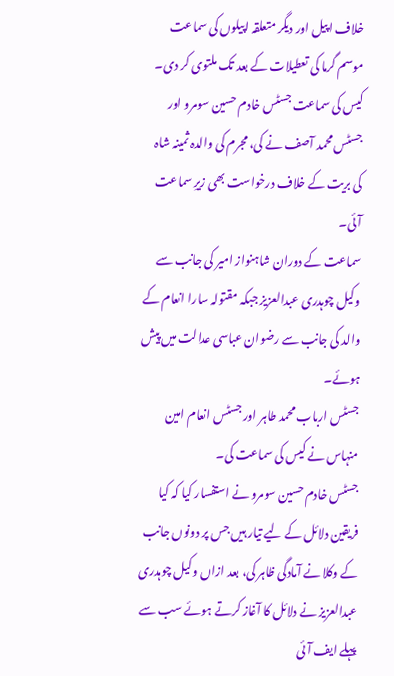خلاف اپیل اور دیگر متعلقہ اپیلوں کی سماعت موسم گرما کی تعطیلات کے بعد تک ملتوی کر دی۔
کیس کی سماعت جسٹس خادم حسین سومرو اور جسٹس محمد آصف نے کی، مجرم کی والدہ ثمینہ شاہ کی بریت کے خلاف درخواست بھی زیرِ سماعت آئی۔
سماعت کے دوران شاہنواز امیر کی جانب سے وکیل چوہدری عبدالعزیز جبکہ مقتولہ سارا انعام کے والد کی جانب سے رضوان عباسی عدالت میں پیش ہوئے۔
جسٹس ارباب محمد طاہر اور جسٹس انعام امین منہاس نے کیس کی سماعت کی۔
جسٹس خادم حسین سومرو نے استفسار کیا کہ کیا فریقین دلائل کے لیے تیار ہیں جس پر دونوں جانب کے وکلا نے آمادگی ظاہر کی، بعد ازاں وکیل چوہدری عبدالعزیز نے دلائل کا آغاز کرتے ہوئے سب سے پہلے ایف آئی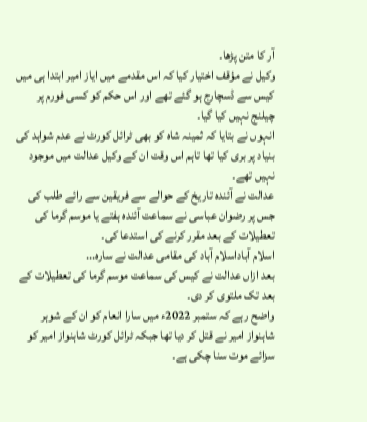آر کا متن پڑھا۔
وکیل نے مؤقف اختیار کیا کہ اس مقدمے میں ایاز امیر ابتدا ہی میں کیس سے ڈسچارج ہو گئے تھے اور اس حکم کو کسی فورم پر چیلنج نہیں کیا گیا۔
انہوں نے بتایا کہ ثمینہ شاہ کو بھی ٹرائل کورٹ نے عدم شواہد کی بنیاد پر بری کیا تھا تاہم اس وقت ان کے وکیل عدالت میں موجود نہیں تھے۔
عدالت نے آئندہ تاریخ کے حوالے سے فریقین سے رائے طلب کی جس پر رضوان عباسی نے سماعت آئندہ ہفتے یا موسم گرما کی تعطیلات کے بعد مقرر کرنے کی استدعا کی۔
اسلام آباداسلام آباد کی مقامی عدالت نے سارہ...
بعد ازاں عدالت نے کیس کی سماعت موسم گرما کی تعطیلات کے بعد تک ملتوی کر دی۔
واضح رہے کہ ستمبر 2022ء میں سارا انعام کو ان کے شوہر شاہنواز امیر نے قتل کر دیا تھا جبکہ ٹرائل کورٹ شاہنواز امیر کو سزائے موت سنا چکی ہے۔